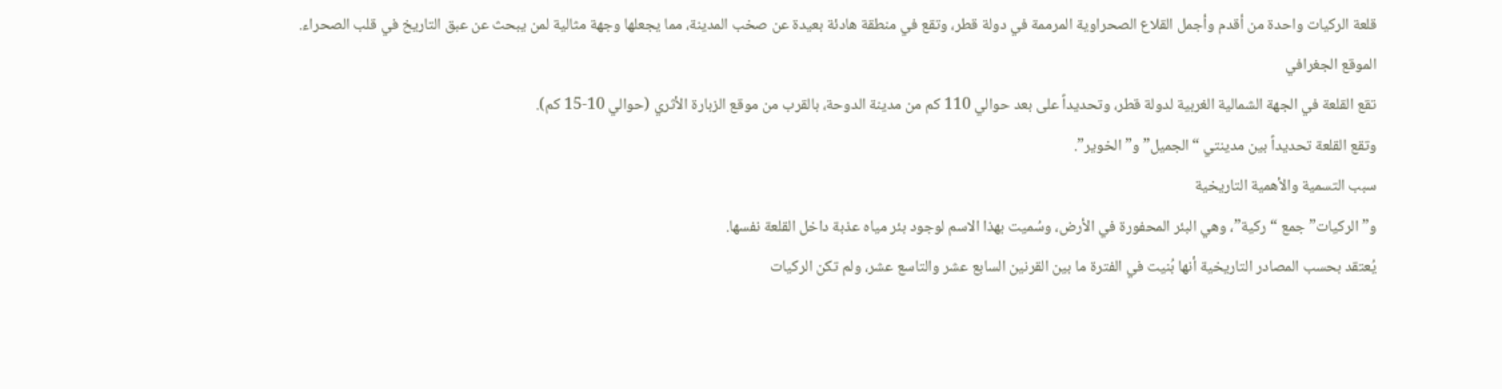قلعة الركيات واحدة من أقدم وأجمل القلاع الصحراوية المرممة في دولة قطر، وتقع في منطقة هادئة بعيدة عن صخب المدينة، مما يجعلها وجهة مثالية لمن يبحث عن عبق التاريخ في قلب الصحراء.
الموقع الجغرافي
تقع القلعة في الجهة الشمالية الغربية لدولة قطر، وتحديداً على بعد حوالي 110 كم من مدينة الدوحة، بالقرب من موقع الزبارة الأثري (حوالي 10-15 كم).
وتقع القلعة تحديداً بين مدينتي “الجميل” و”الخوير”.
سبب التسمية والأهمية التاريخية
و”الركيات” جمع “ركية”، وهي البئر المحفورة في الأرض، وسُميت بهذا الاسم لوجود بئر مياه عذبة داخل القلعة نفسها.
يُعتقد بحسب المصادر التاريخية أنها بُنيت في الفترة ما بين القرنين السابع عشر والتاسع عشر، ولم تكن الركيات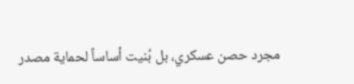مجرد حصن عسكري، بل بُنيت أساساً لحماية مصدر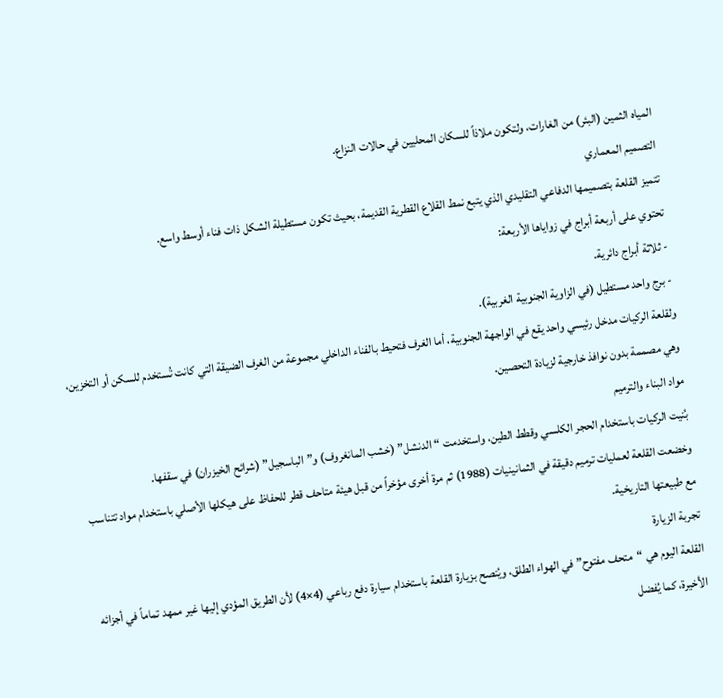المياه الثمين (البئر) من الغارات، ولتكون ملاذاً للسكان المحليين في حالات النزاع.
التصميم المعماري
تتميز القلعة بتصميمها الدفاعي التقليدي الذي يتبع نمط القلاع القطرية القديمة، بحيث تكون مستطيلة الشكل ذات فناء أوسط واسع.
تحتوي على أربعة أبراج في زواياها الأربعة:
- ثلاثة أبراج دائرية.
- برج واحد مستطيل (في الزاوية الجنوبية الغربية).
ولقلعة الركيات مدخل رئيسي واحد يقع في الواجهة الجنوبية، أما الغرف فتحيط بالفناء الداخلي مجموعة من الغرف الضيقة التي كانت تُستخدم للسكن أو التخزين، وهي مصممة بدون نوافذ خارجية لزيادة التحصين.
مواد البناء والترميم
بُنيت الركيات باستخدام الحجر الكلسي وقطط الطين، واستخدمت “الدنشل” (خشب المانغروف) و”الباسجيل” (شرائح الخيزران) في سقفها.
وخضعت القلعة لعمليات ترميم دقيقة في الثمانينيات (1988) ثم مرة أخرى مؤخراً من قبل هيئة متاحف قطر للحفاظ على هيكلها الأصلي باستخدام مواد تتناسب مع طبيعتها التاريخية.
تجربة الزيارة
القلعة اليوم هي “متحف مفتوح” في الهواء الطلق، ويُنصح بزيارة القلعة باستخدام سيارة دفع رباعي (4×4) لأن الطريق المؤدي إليها غير ممهد تماماً في أجزائه الأخيرة، كما يُفضل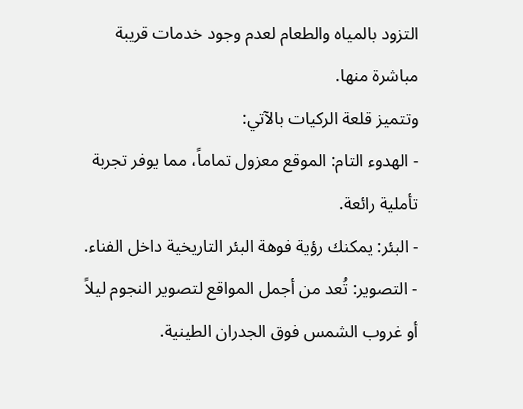التزود بالمياه والطعام لعدم وجود خدمات قريبة مباشرة منها.
وتتميز قلعة الركيات بالآتي:
- الهدوء التام: الموقع معزول تماماً، مما يوفر تجربة تأملية رائعة.
- البئر: يمكنك رؤية فوهة البئر التاريخية داخل الفناء.
- التصوير: تُعد من أجمل المواقع لتصوير النجوم ليلاً أو غروب الشمس فوق الجدران الطينية.